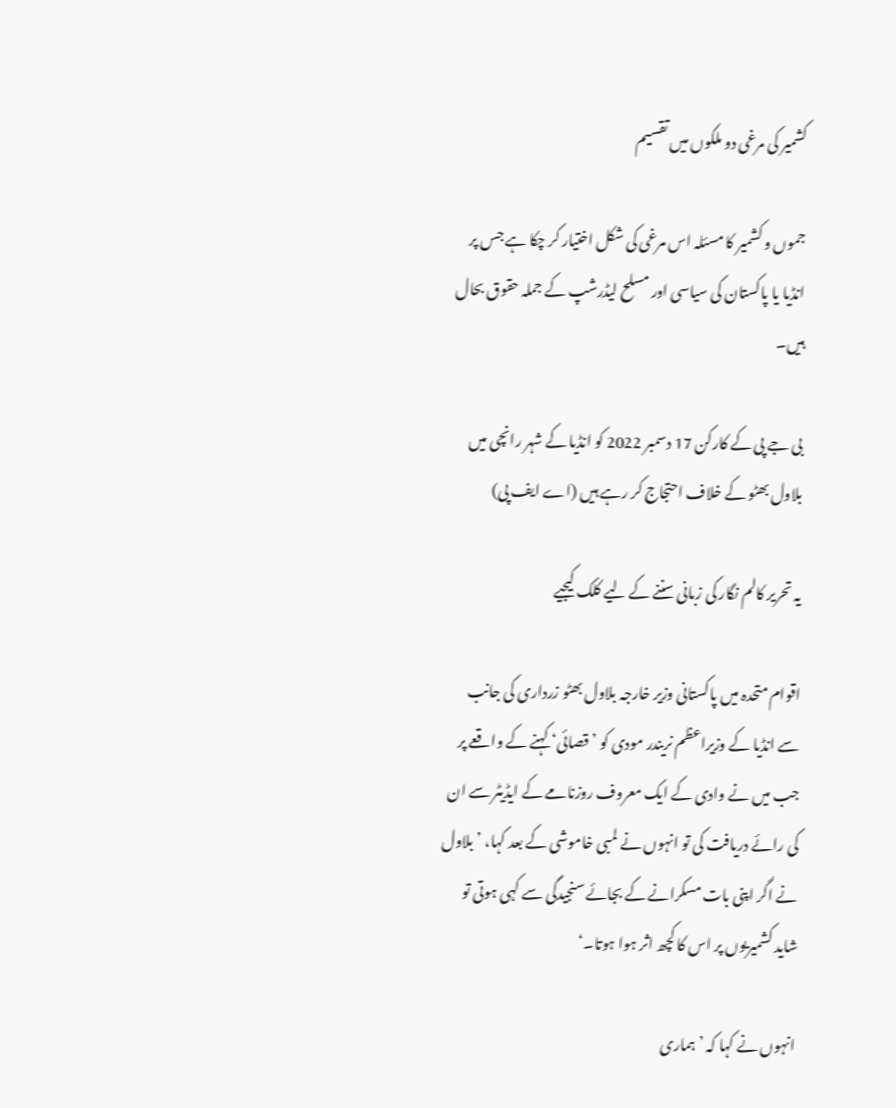کشمیر کی مرغی دو ملکوں میں تقسیم

جموں و کشمیر کا مسئلہ اس مرغی کی شکل اختیار کر چکا ہے جس پر انڈیا یا پاکستان کی سیاسی اور مسلح لیڈرشپ کے جملہ حقوق بحال ہیں۔

بی جے پی کے کارکن 17 دسمبر 2022 کو انڈیا کے شہر رانچی میں بلاول بھٹو کے خلاف احتجاج کر رہے ہیں (اے ایف پی)

یہ تحریر کالم نگار کی زبانی سننے کے لیے کلک کیجیے

اقوام متحدہ میں پاکستانی وزیر خارجہ بلاول بھٹو زرداری کی جانب سے انڈیا کے وزیراعظم نریندر مودی کو ’قصائی‘ کہنے کے واقعے پر جب میں نے وادی کے ایک معروف روزنامے کے ایڈیٹر سے ان کی رائے دریافت کی تو انہوں نے لمبی خاموشی کے بعد کہا، ’بلاول نے اگر اپنی بات مسکرانے کے بجائے سنجیدگی سے کہی ہوتی تو شاید کشمیریوں پر اس کا کچھ اثر ہوا ہوتا۔‘

انہوں نے کہا کہ ’ہماری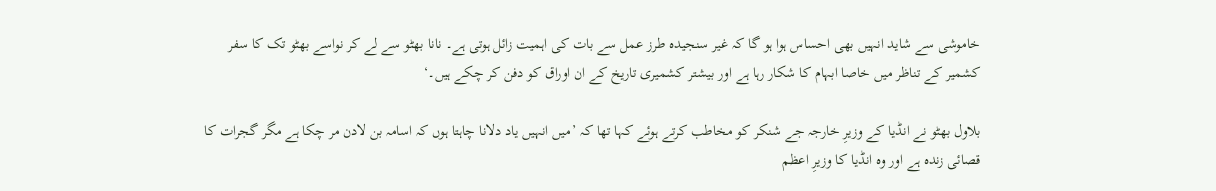خاموشی سے شاید انہیں بھی احساس ہوا ہو گا کہ غیر سنجیدہ طرز عمل سے بات کی اہمیت زائل ہوتی ہے۔ نانا بھٹو سے لے کر نواسے بھٹو تک کا سفر کشمیر کے تناظر میں خاصا ابہام کا شکار رہا ہے اور بیشتر کشمیری تاریخ کے ان اوراق کو دفن کر چکے ہیں۔‘

بلاول بھٹو نے انڈیا کے وزیرِ خارجہ جے شنکر کو مخاطب کرتے ہوئے کہا تھا کہ ’میں انہیں یاد دلانا چاہتا ہوں کہ اسامہ بن لادن مر چکا ہے مگر گجرات کا قصائی زندہ ہے اور وہ انڈیا کا وزیرِ اعظم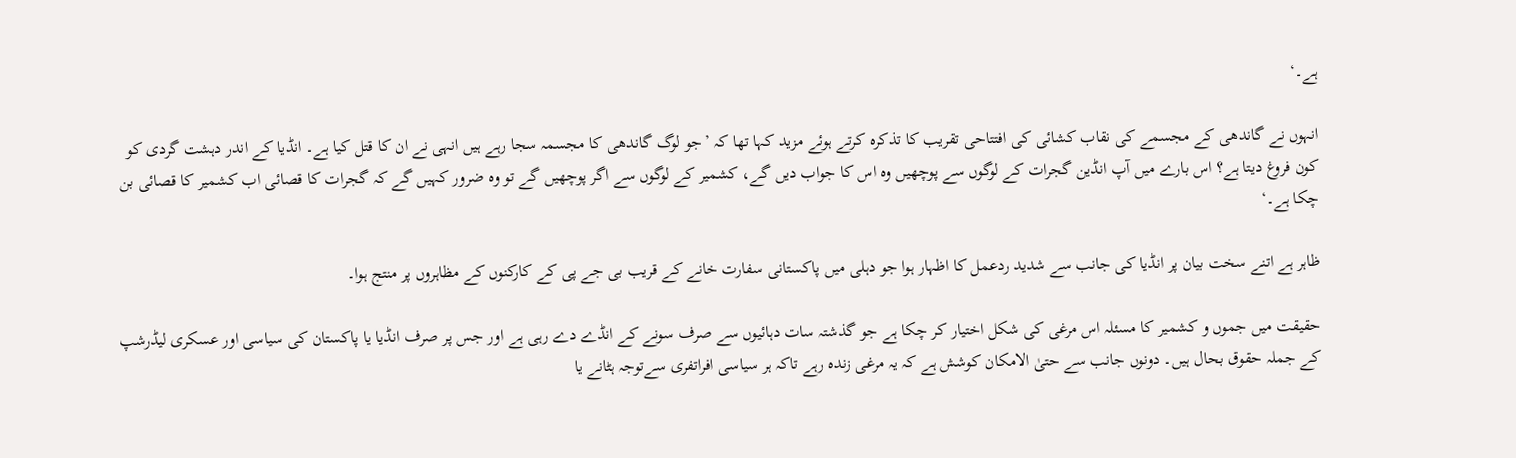ہے۔‘

انہوں نے گاندھی کے مجسمے کی نقاب کشائی کی افتتاحی تقریب کا تذکرہ کرتے ہوئے مزید کہا تھا کہ ’جو لوگ گاندھی کا مجسمہ سجا رہے ہیں انہی نے ان کا قتل کیا ہے۔ انڈیا کے اندر دہشت گردی کو کون فروغ دیتا ہے؟ اس بارے میں آپ انڈین گجرات کے لوگوں سے پوچھیں وہ اس کا جواب دیں گے، کشمیر کے لوگوں سے اگر پوچھیں گے تو وہ ضرور کہیں گے کہ گجرات کا قصائی اب کشمیر کا قصائی بن چکا ہے۔‘

ظاہر ہے اتنے سخت بیان پر انڈیا کی جانب سے شدید ردعمل کا اظہار ہوا جو دہلی میں پاکستانی سفارت خانے کے قریب بی جے پی کے کارکنوں کے مظاہروں پر منتج ہوا۔

حقیقت میں جموں و کشمیر کا مسئلہ اس مرغی کی شکل اختیار کر چکا ہے جو گذشتہ سات دہائیوں سے صرف سونے کے انڈے دے رہی ہے اور جس پر صرف انڈیا یا پاکستان کی سیاسی اور عسکری لیڈرشپ کے جملہ حقوق بحال ہیں۔ دونوں جانب سے حتیٰ الامکان کوشش ہے کہ یہ مرغی زندہ رہے تاکہ ہر سیاسی افراتفری سےتوجہ ہٹانے یا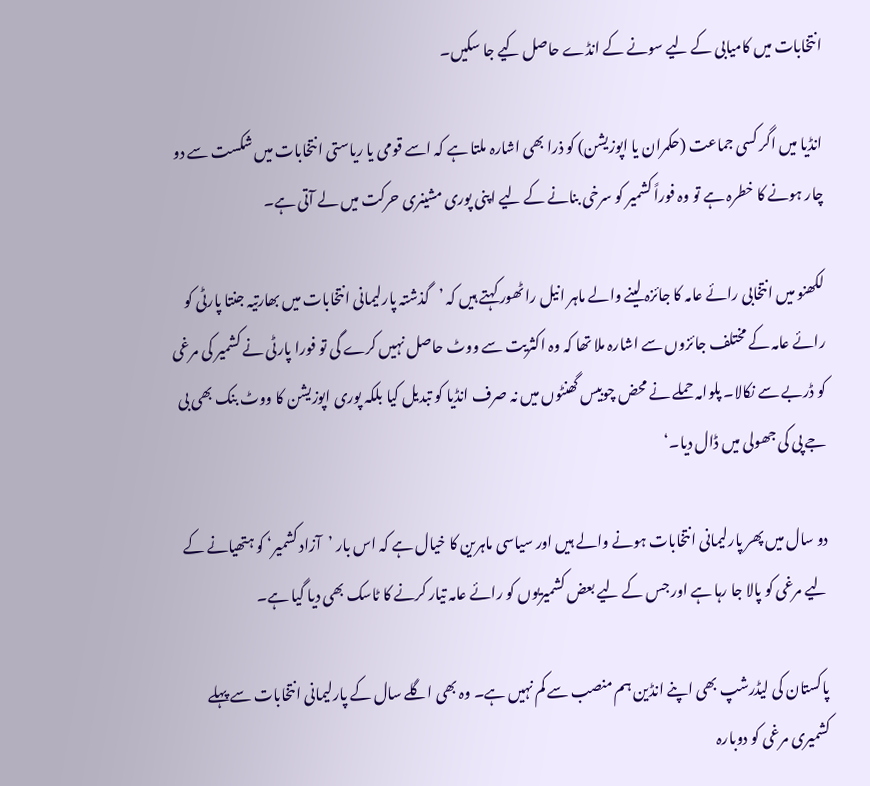انتخابات میں کامیابی کے لیے سونے کے انڈے حاصل کیے جا سکیں۔

انڈیا میں اگر کسی جماعت (حکمران یا اپوزیشن) کو ذرا بھی اشارہ ملتا ہے کہ اسے قومی یا ریاستی انتخابات میں شکست سے دو چار ہونے کا خطرہ ہے تو وہ فوراً کشمیر کو سرخی بنانے کے لیے اپنی پوری مشینری حرکت میں لے آتی ہے۔

لکھنو میں انتخابی رائے عامہ کا جائزہ لینے والے ماہر انیل راٹھور کہتے ہیں کہ ’گذشتہ پارلیمانی انتخابات میں بھارتیہ جنتا پارٹی کو رائے عامہ کے مختلف جائزوں سے اشارہ ملا تھا کہ وہ اکثریت سے ووٹ حاصل نہیں کرے گی تو فورا پارٹی نے کشمیر کی مرغی کو ڈربے سے نکالا۔ پلوامہ حملے نے محض چوبیس گھنٹوں میں نہ صرف انڈیا کو تبدیل کیا بلکہ پوری اپوزیشن کا ووٹ بنک بھی بی جے پی کی جھولی میں ڈال دیا۔‘

دو سال میں پھر پارلیمانی انتخابات ہونے والے ہیں اور سیاسی ماہرین کا خیال ہے کہ اس بار ’آزاد کشمیر‘ کو ہتھیانے کے لیے مرغی کو پالا جا رہا ہے اور جس کے لیے بعض کشمیریوں کو رائے عامہ تیار کرنے کا ٹاسک بھی دیا گیا ہے۔

پاکستان کی لیڈرشپ بھی اپنے انڈین ہم منصب سے کم نہیں ہے۔ وہ بھی اگلے سال کے پارلیمانی انتخابات سے پہلے کشمیری مرغی کو دوبارہ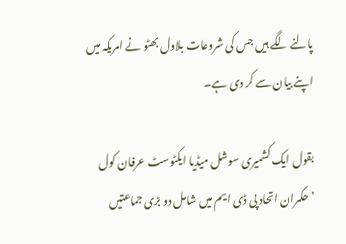پالنے لگے ہیں جس کی شروعات بلاول بھٹو نے امریکہ میں اپنے بیان سے کر دی ہے۔

بقول ایک کشمیری سوشل میڈیا ایکٹوسٹ عرفان کول ’حکمران اتحاد پی ڈی ایم میں شامل دو بڑی جماعتیں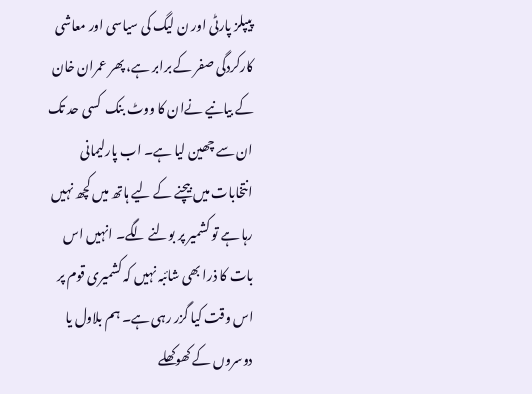پیپلز پارٹی اور ن لیگ کی سیاسی اور معاشی کارکردگی صفر کے برابر ہے، پھر عمران خان کے بیانیے نےان کا ووٹ بنک  کسی حد تک ان سے چھین لیا ہے۔ اب پارلیمانی انتخابات میں بیچنے کے لیے ہاتھ میں کچھ نہیں رہا ہے تو کشمیر پر بولنے لگے۔ انہیں اس بات کا ذرا بھی شائبہ نہیں کہ کشمیری قوم پر اس وقت کیا گزر رہی ہے۔ ہم بلاول یا دوسروں کے کھوکھلے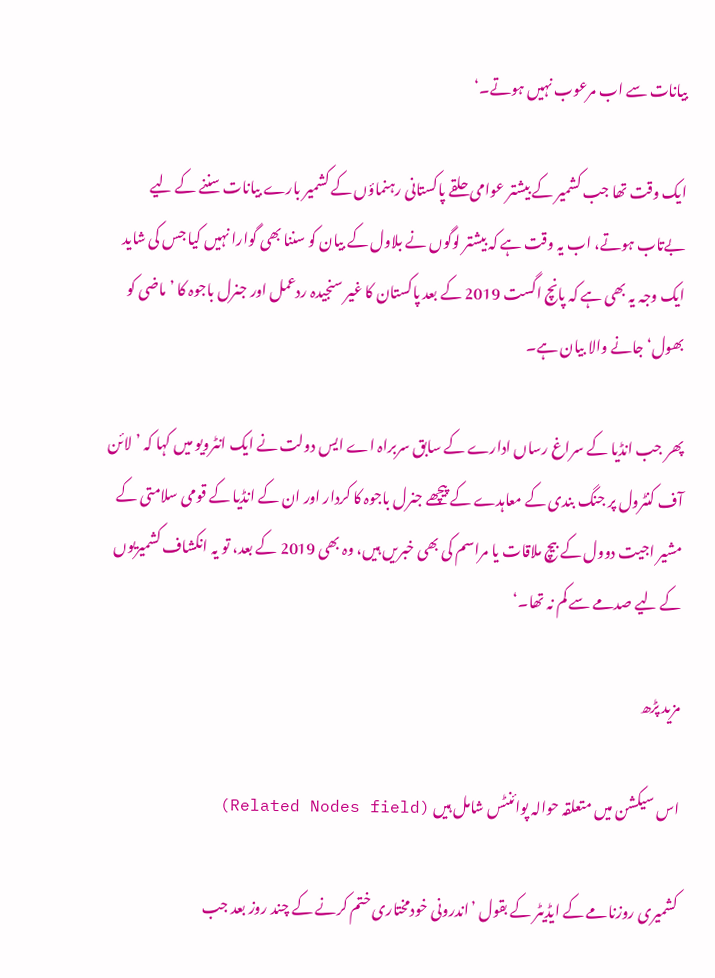بیانات سے اب مرعوب نہیں ہوتے۔‘

ایک وقت تھا جب کشمیر کے بیشتر عوامی حلقے پاکستانی رہنماؤں کے کشمیر بارے بیانات سننے کے لیے بےتاب ہوتے، اب یہ وقت ہے کہ بیشتر لوگوں نے بلاول کے بیان کو سننا بھی گوارا نہیں کیا جس کی شاید ایک وجہ یہ بھی ہے کہ پانچ اگست 2019 کے بعد پاکستان کا غیر سنجیدہ ردعمل اور جنرل باجوہ کا ’ماضی کو بھول‘ جانے والا بیان ہے۔

پھر جب انڈیا کے سراغ رساں ادارے کے سابق سربراہ اے ایس دولت نے ایک انٹرویو میں کہا کہ ’لائن آف کنٹرول پر جنگ بندی کے معاہدے کے پیچھے جنرل باجوہ کا کردار اور ان کے انڈیا کے قومی سلامتی کے مشیر اجیت دوول کے بیچ ملاقات یا مراسم کی بھی خبریں ہیں، وہ بھی 2019 کے بعد، تو یہ انکشاف کشمیریوں کے لیے صدمے سے کم نہ تھا۔‘

مزید پڑھ

اس سیکشن میں متعلقہ حوالہ پوائنٹس شامل ہیں (Related Nodes field)

کشمیری روزنامے کے ایڈیٹر کے بقول ’اندرونی خودمختاری ختم کرنے کے چند روز بعد جب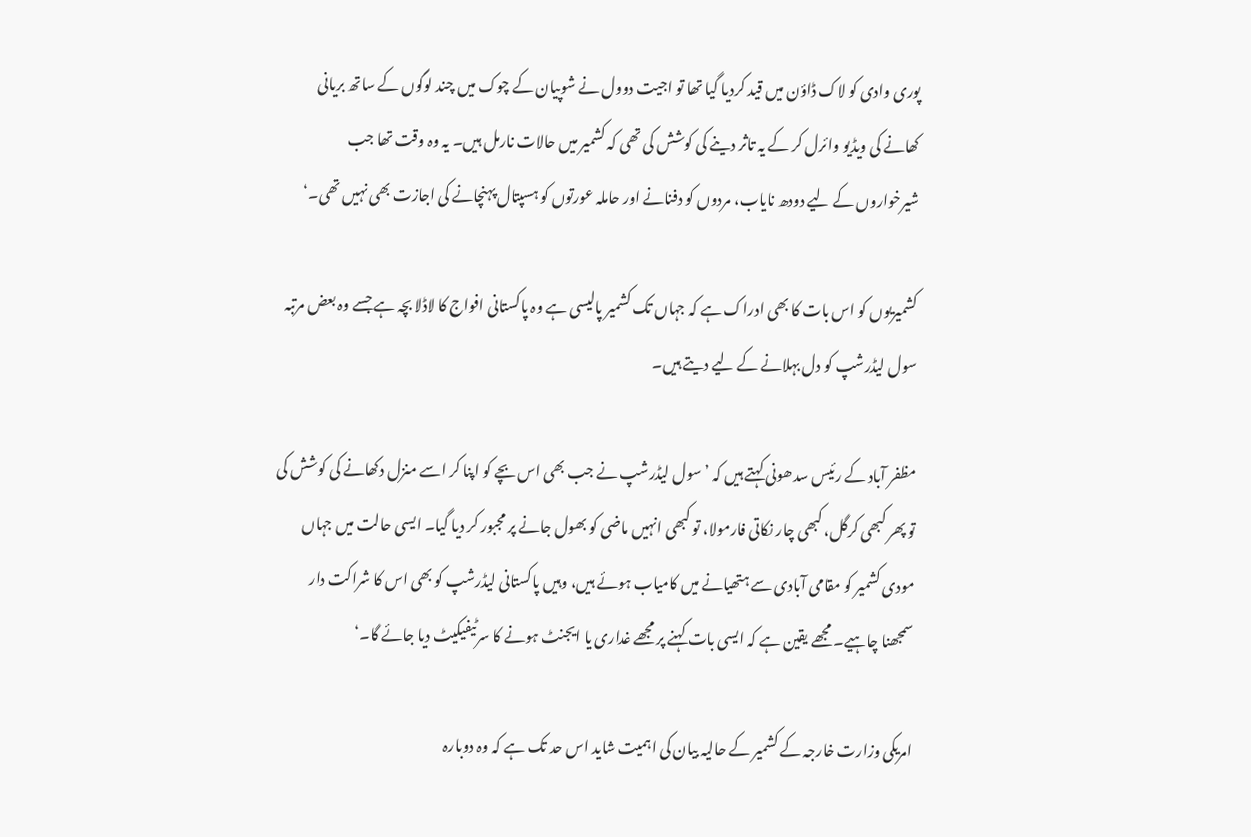پوری وادی کو لاک ڈاؤن میں قید کردیا گیا تھا تو اجیت دوول نے شوپیان کے چوک میں چند لوگوں کے ساتھ بریانی کھانے کی ویڈیو وائرل کر کے یہ تاثر دینے کی کوشش کی تھی کہ کشمیر میں حالات نارمل ہیں۔ یہ وہ وقت تھا جب شیرخواروں کے لیے دودھ نایاب، مردوں کو دفنانے اور حاملہ عورتوں کو ہسپتال پہنچانے کی اجازت بھی نہیں تھی۔‘

کشمیریوں کو اس بات کا بھی ادراک ہے کہ جہاں تک کشمیر پالیسی ہے وہ پاکستانی افواج کا لاڈلا بچہ ہے جسے وہ بعض مرتبہ سول لیڈرشپ کو دل بہلانے کے لیے دیتے ہیں۔

مظفر آباد کے رئیس سدھونی کہتے ہیں کہ ’سول لیڈرشپ نے جب بھی اس بچے کو اپنا کر اسے منزل دکھانے کی کوشش کی تو پھر کبھی کرگل، کبھی چار نکاتی فارمولا، تو کبھی انہیں ماضی کو بھول جانے پر مجبور کر دیا گیا۔ ایسی حالت میں جہاں مودی کشمیر کو مقامی آبادی سے ہتھیانے میں کامیاب ہوئے ہیں، وہیں پاکستانی لیڈرشپ کو بھی اس کا شراکت دار سمجھنا چاہیے۔ مجھے یقین ہے کہ ایسی بات کہنے پر مجھے غداری یا ایجنٹ ہونے کا سرٹیفیکیٹ دیا جائے گا۔‘

امریکی وزارت خارجہ کے کشمیر کے حالیہ بیان کی اہمیت شاید اس حد تک ہے کہ وہ دوبارہ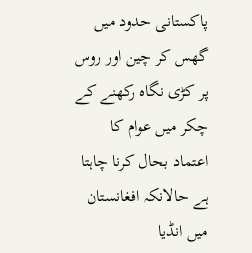پاکستانی حدود میں گھس کر چین اور روس پر کڑی نگاہ رکھنے کے چکر میں عوام کا اعتماد بحال کرنا چاہتا ہے حالانکہ افغانستان میں انڈیا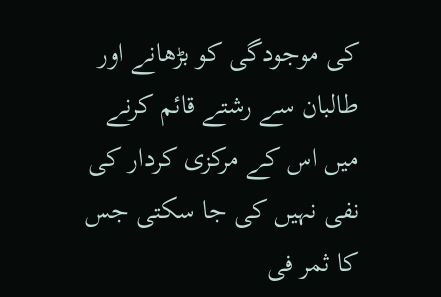کی موجودگی کو بڑھانے اور طالبان سے رشتے قائم کرنے میں اس کے مرکزی کردار کی نفی نہیں کی جا سکتی جس کا ثمر فی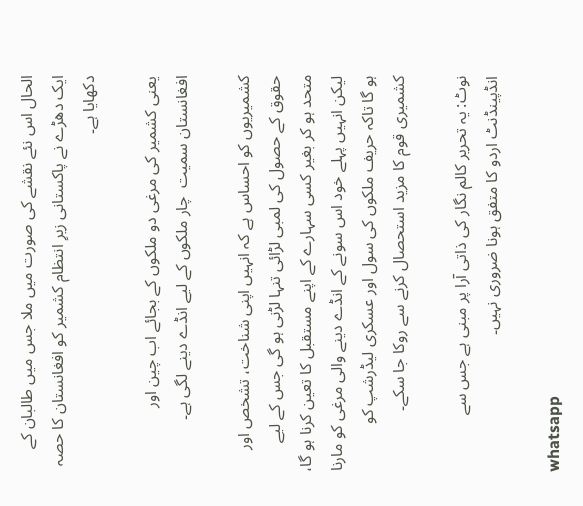الحال اس نئے نقشے کی صورت میں ملا جس میں طالبان کے ایک دھڑے نے پاکستانی زیرِ انتظام کشمیر کو افغانستان کا حصہ دکھایا ہے۔

یعنی کشمیر کی مرغی دو ملکوں کے بجائے اب چین اور افغانستان سمیت  چار ملکوں کے لیے انڈے دینے لگی ہے۔

کشمیریوں کو احساس ہے کہ انہیں اپنی شناخت، تشخص اور حقوق کے حصول کی لمبی لڑائی تنہا لڑنی ہو گی جس کے لیے متحد ہو کر بغیر کسی سہارے کے اپنے مستقبل کا تعین کرنا ہو گا، لیکن انہیں پہلے خود اس سونے کے انڈے دینے والی مرغی کو مارنا ہو گا تاکہ حریف ملکوں کی سول اور عسکری لیڈرشپ کو کشمیری قوم کا مزید استحصال کرنے سے روکا جا سکے۔

نوٹ: یہ تحریر کالم نگار کی ذاتی آرا پر مبنی ہے جس سے انڈپینڈنٹ اردو کا متفق ہونا ضروری نہیں۔

whatsapp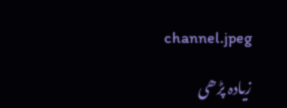channel.jpeg

زیادہ پڑھی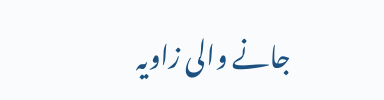جانے والی زاویہ